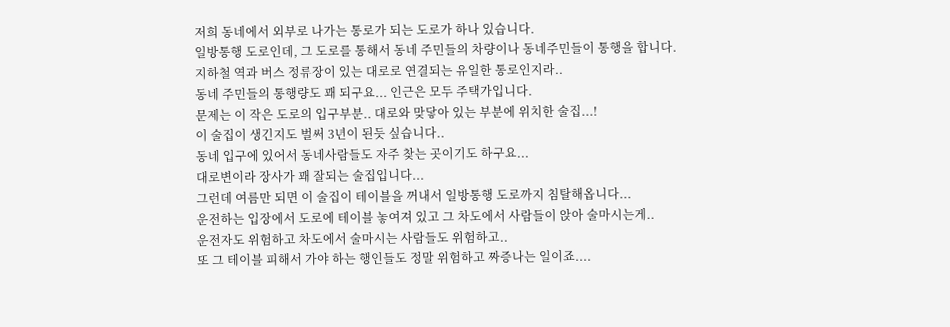저희 동네에서 외부로 나가는 통로가 되는 도로가 하나 있습니다.
일방통행 도로인데, 그 도로를 통해서 동네 주민들의 차량이나 동네주민들이 통행을 합니다.
지하철 역과 버스 정류장이 있는 대로로 연결되는 유일한 통로인지라..
동네 주민들의 통행량도 꽤 되구요... 인근은 모두 주택가입니다.
문제는 이 작은 도로의 입구부분.. 대로와 맞닿아 있는 부분에 위치한 술집...!
이 술집이 생긴지도 벌써 3년이 된듯 싶습니다..
동네 입구에 있어서 동네사람들도 자주 찾는 곳이기도 하구요...
대로변이라 장사가 꽤 잘되는 술집입니다...
그런데 여름만 되면 이 술집이 테이블을 꺼내서 일방통행 도로까지 침탈해옵니다...
운전하는 입장에서 도로에 테이블 놓여져 있고 그 차도에서 사람들이 앉아 술마시는게..
운전자도 위험하고 차도에서 술마시는 사람들도 위험하고..
또 그 테이블 피해서 가야 하는 행인들도 정말 위험하고 짜증나는 일이죠....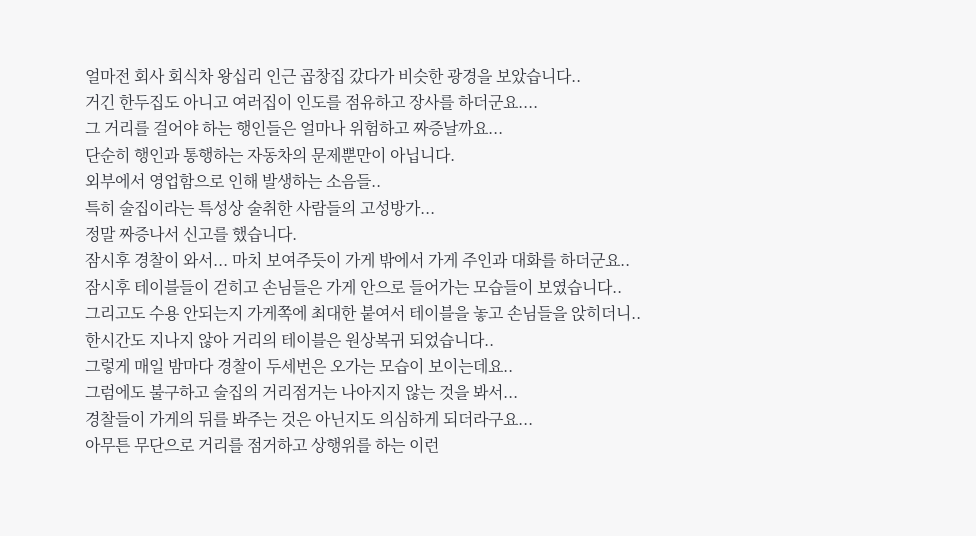얼마전 회사 회식차 왕십리 인근 곱창집 갔다가 비슷한 광경을 보았습니다..
거긴 한두집도 아니고 여러집이 인도를 점유하고 장사를 하더군요....
그 거리를 걸어야 하는 행인들은 얼마나 위험하고 짜증날까요...
단순히 행인과 통행하는 자동차의 문제뿐만이 아닙니다.
외부에서 영업함으로 인해 발생하는 소음들..
특히 술집이라는 특성상 술취한 사람들의 고성방가...
정말 짜증나서 신고를 했습니다.
잠시후 경찰이 와서... 마치 보여주듯이 가게 밖에서 가게 주인과 대화를 하더군요..
잠시후 테이블들이 걷히고 손님들은 가게 안으로 들어가는 모습들이 보였습니다..
그리고도 수용 안되는지 가게쪽에 최대한 붙여서 테이블을 놓고 손님들을 앉히더니..
한시간도 지나지 않아 거리의 테이블은 원상복귀 되었습니다..
그렇게 매일 밤마다 경찰이 두세번은 오가는 모습이 보이는데요..
그럼에도 불구하고 술집의 거리점거는 나아지지 않는 것을 봐서...
경찰들이 가게의 뒤를 봐주는 것은 아닌지도 의심하게 되더라구요...
아무튼 무단으로 거리를 점거하고 상행위를 하는 이런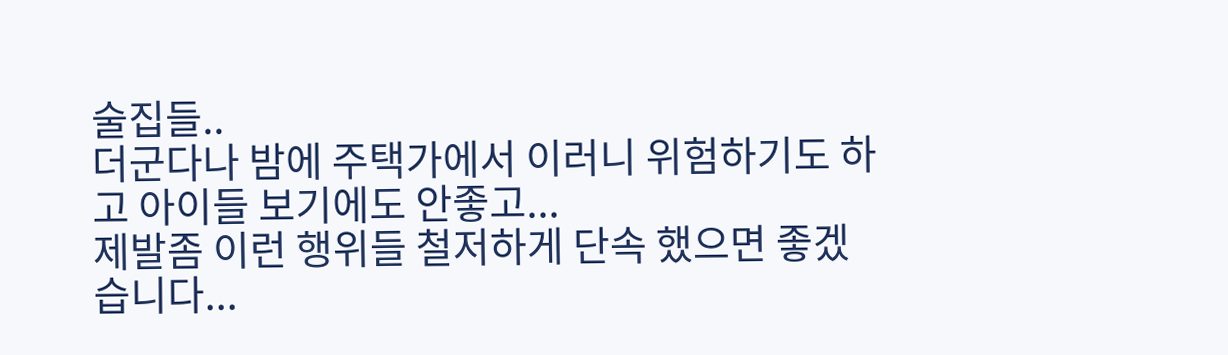술집들..
더군다나 밤에 주택가에서 이러니 위험하기도 하고 아이들 보기에도 안좋고...
제발좀 이런 행위들 철저하게 단속 했으면 좋겠습니다...